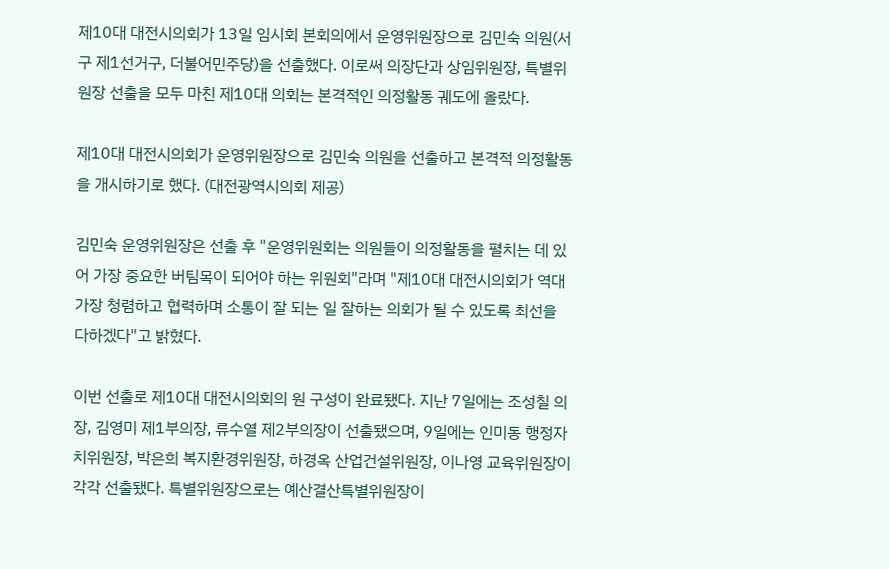제10대 대전시의회가 13일 임시회 본회의에서 운영위원장으로 김민숙 의원(서구 제1선거구, 더불어민주당)을 선출했다. 이로써 의장단과 상임위원장, 특별위원장 선출을 모두 마친 제10대 의회는 본격적인 의정활동 궤도에 올랐다.

제10대 대전시의회가 운영위원장으로 김민숙 의원을 선출하고 본격적 의정활동을 개시하기로 했다. (대전광역시의회 제공)

김민숙 운영위원장은 선출 후 "운영위원회는 의원들이 의정활동을 펼치는 데 있어 가장 중요한 버팀목이 되어야 하는 위원회"라며 "제10대 대전시의회가 역대 가장 청렴하고 협력하며 소통이 잘 되는 일 잘하는 의회가 될 수 있도록 최선을 다하겠다"고 밝혔다.

이번 선출로 제10대 대전시의회의 원 구성이 완료됐다. 지난 7일에는 조성칠 의장, 김영미 제1부의장, 류수열 제2부의장이 선출됐으며, 9일에는 인미동 행정자치위원장, 박은희 복지환경위원장, 하경옥 산업건설위원장, 이나영 교육위원장이 각각 선출됐다. 특별위원장으로는 예산결산특별위원장이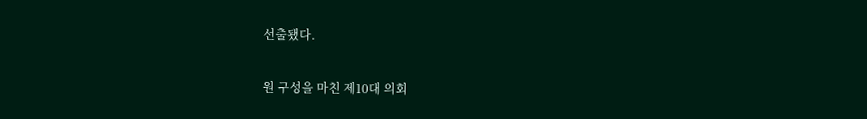선출됐다.

원 구성을 마친 제10대 의회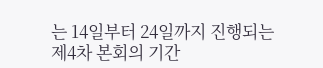는 14일부터 24일까지 진행되는 제4차 본회의 기간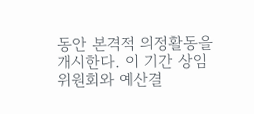동안 본격적 의정활동을 개시한다. 이 기간 상임위원회와 예산결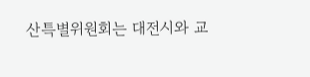산특별위원회는 대전시와 교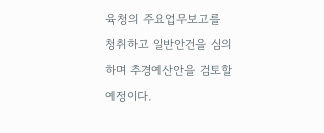육청의 주요업무보고를 청취하고 일반안건을 심의하며 추경예산안을 검토할 예정이다.